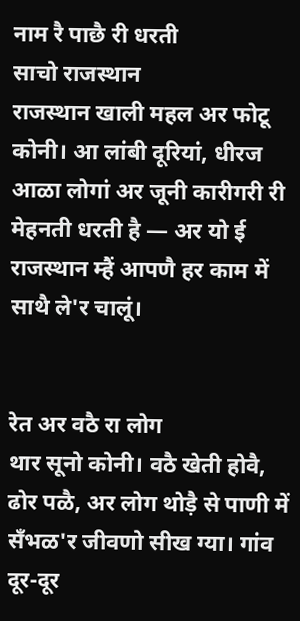नाम रै पाछै री धरती
साचो राजस्थान
राजस्थान खाली महल अर फोटू कोनी। आ लांबी दूरियां, धीरज आळा लोगां अर जूनी कारीगरी री मेहनती धरती है — अर यो ई राजस्थान म्हैं आपणै हर काम में साथै ले'र चालूं।


रेत अर वठै रा लोग
थार सूनो कोनी। वठै खेती होवै, ढोर पळै, अर लोग थोड़ै से पाणी में सँभळ'र जीवणो सीख ग्या। गांव दूर-दूर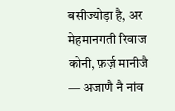बसीज्योड़ा है, अर मेहमानगती रिवाज कोनी, फ़र्ज़ मानीजै — अजाणै नै नांव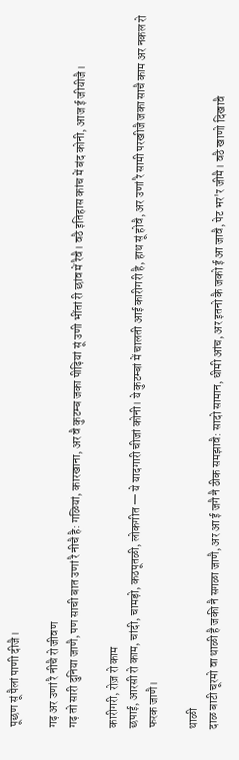पूछण सूं पैलां पाणी दीजै।

गढ़ अर उणां रै नीचै रो जीवण
गढ़ तो सारी दुनिया जाणै, पण साची बात उणां रै नीचै है: गळियां, कारखाना, अर वै कुटम्ब जका पीढ़ियां सूं उणी भींतां री छांव में रैवै। वठै इतिहास कांच में बंद कोनी, आज ई जीयीजै।

कारीगरी, रोज़ रो काम
छपाई, आरसी रो काम, चांदी, चामड़ो, कठपूतळी, लोकगीत — ये यादगारी चीजां कोनी। ये कुटम्बां में चालती आई कारीगरी है, हाथ सूं होवै, अर उणां रै सामी परखीजै जका साचै काम अर नकल रो फरक जाणै।

थाळी
दाळ बाटी चूरमो वा थाळी है जकी नै सगळा जाणै, अर आ ई जगै नै ठीक समझावै: सादो सामान, धीमी आंच, अर इतनो कै जको ई आ जावै, पेट भर'र जीमै। वठै खाणो दिखावै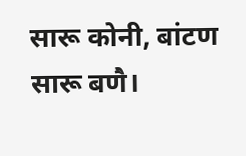सारू कोनी, बांटण सारू बणै।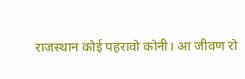राजस्थान कोई पहरावो कोनी। आ जीवण रो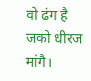वो ढंग है जको धीरज मांगै।